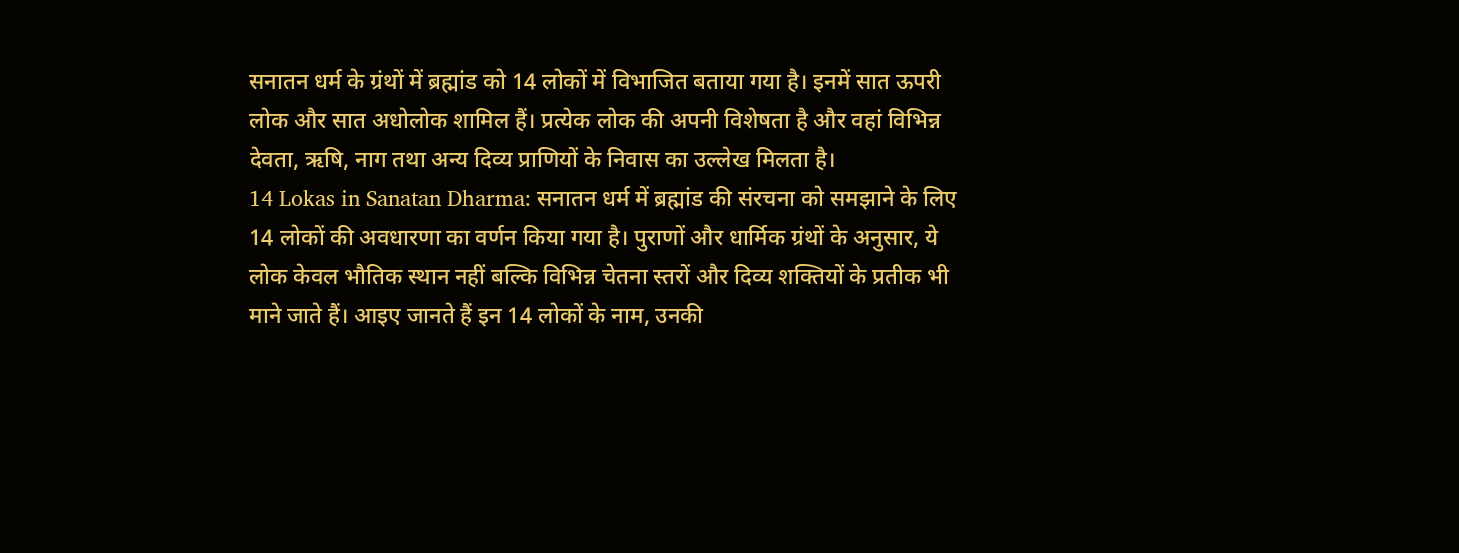सनातन धर्म के ग्रंथों में ब्रह्मांड को 14 लोकों में विभाजित बताया गया है। इनमें सात ऊपरी लोक और सात अधोलोक शामिल हैं। प्रत्येक लोक की अपनी विशेषता है और वहां विभिन्न देवता, ऋषि, नाग तथा अन्य दिव्य प्राणियों के निवास का उल्लेख मिलता है।
14 Lokas in Sanatan Dharma: सनातन धर्म में ब्रह्मांड की संरचना को समझाने के लिए 14 लोकों की अवधारणा का वर्णन किया गया है। पुराणों और धार्मिक ग्रंथों के अनुसार, ये लोक केवल भौतिक स्थान नहीं बल्कि विभिन्न चेतना स्तरों और दिव्य शक्तियों के प्रतीक भी माने जाते हैं। आइए जानते हैं इन 14 लोकों के नाम, उनकी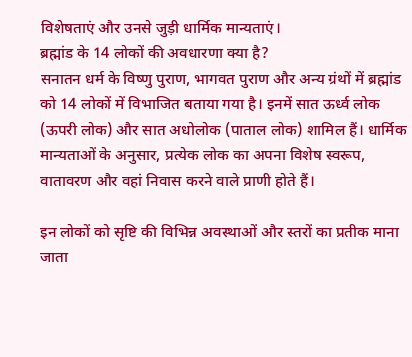विशेषताएं और उनसे जुड़ी धार्मिक मान्यताएं।
ब्रह्मांड के 14 लोकों की अवधारणा क्या है?
सनातन धर्म के विष्णु पुराण, भागवत पुराण और अन्य ग्रंथों में ब्रह्मांड को 14 लोकों में विभाजित बताया गया है। इनमें सात ऊर्ध्व लोक (ऊपरी लोक) और सात अधोलोक (पाताल लोक) शामिल हैं। धार्मिक मान्यताओं के अनुसार, प्रत्येक लोक का अपना विशेष स्वरूप, वातावरण और वहां निवास करने वाले प्राणी होते हैं।

इन लोकों को सृष्टि की विभिन्न अवस्थाओं और स्तरों का प्रतीक माना जाता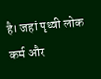है। जहां पृथ्वी लोक कर्म और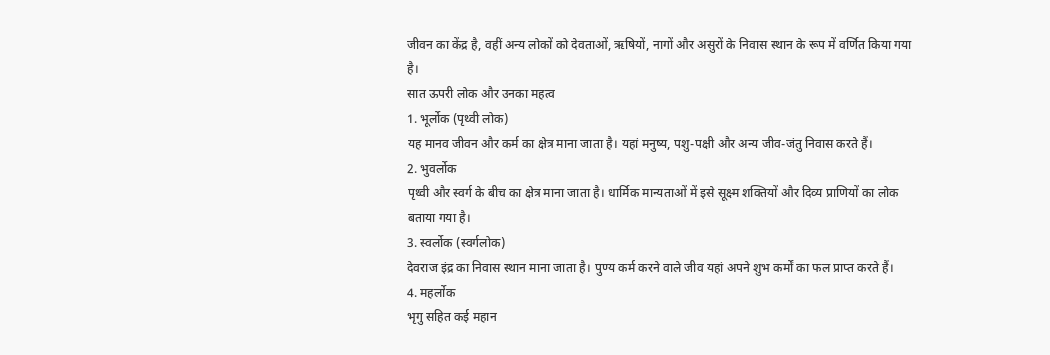जीवन का केंद्र है, वहीं अन्य लोकों को देवताओं, ऋषियों, नागों और असुरों के निवास स्थान के रूप में वर्णित किया गया है।
सात ऊपरी लोक और उनका महत्व
1. भूर्लोक (पृथ्वी लोक)
यह मानव जीवन और कर्म का क्षेत्र माना जाता है। यहां मनुष्य, पशु-पक्षी और अन्य जीव-जंतु निवास करते हैं।
2. भुवर्लोक
पृथ्वी और स्वर्ग के बीच का क्षेत्र माना जाता है। धार्मिक मान्यताओं में इसे सूक्ष्म शक्तियों और दिव्य प्राणियों का लोक बताया गया है।
3. स्वर्लोक (स्वर्गलोक)
देवराज इंद्र का निवास स्थान माना जाता है। पुण्य कर्म करने वाले जीव यहां अपने शुभ कर्मों का फल प्राप्त करते हैं।
4. महर्लोक
भृगु सहित कई महान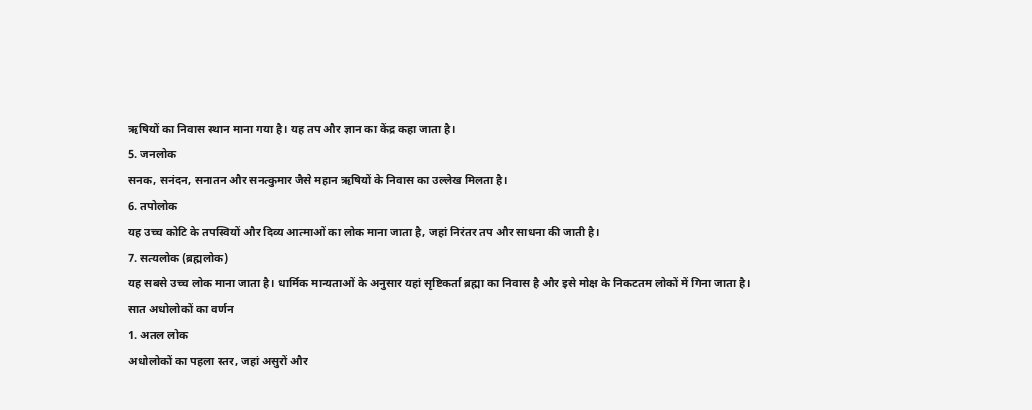ऋषियों का निवास स्थान माना गया है। यह तप और ज्ञान का केंद्र कहा जाता है।
5. जनलोक
सनक, सनंदन, सनातन और सनत्कुमार जैसे महान ऋषियों के निवास का उल्लेख मिलता है।
6. तपोलोक
यह उच्च कोटि के तपस्वियों और दिव्य आत्माओं का लोक माना जाता है, जहां निरंतर तप और साधना की जाती है।
7. सत्यलोक (ब्रह्मलोक)
यह सबसे उच्च लोक माना जाता है। धार्मिक मान्यताओं के अनुसार यहां सृष्टिकर्ता ब्रह्मा का निवास है और इसे मोक्ष के निकटतम लोकों में गिना जाता है।
सात अधोलोकों का वर्णन
1. अतल लोक
अधोलोकों का पहला स्तर, जहां असुरों और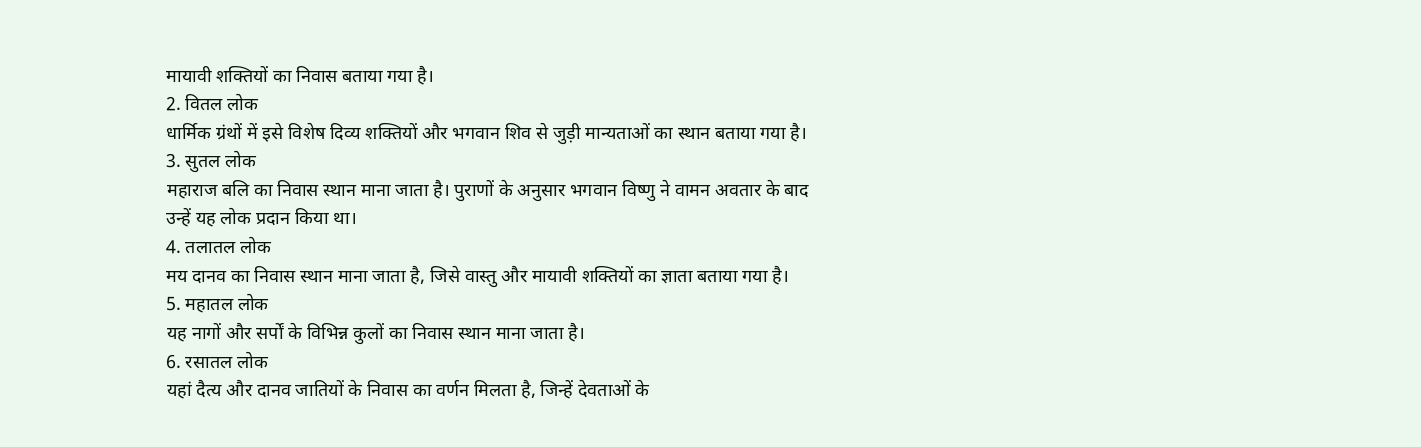मायावी शक्तियों का निवास बताया गया है।
2. वितल लोक
धार्मिक ग्रंथों में इसे विशेष दिव्य शक्तियों और भगवान शिव से जुड़ी मान्यताओं का स्थान बताया गया है।
3. सुतल लोक
महाराज बलि का निवास स्थान माना जाता है। पुराणों के अनुसार भगवान विष्णु ने वामन अवतार के बाद उन्हें यह लोक प्रदान किया था।
4. तलातल लोक
मय दानव का निवास स्थान माना जाता है, जिसे वास्तु और मायावी शक्तियों का ज्ञाता बताया गया है।
5. महातल लोक
यह नागों और सर्पों के विभिन्न कुलों का निवास स्थान माना जाता है।
6. रसातल लोक
यहां दैत्य और दानव जातियों के निवास का वर्णन मिलता है, जिन्हें देवताओं के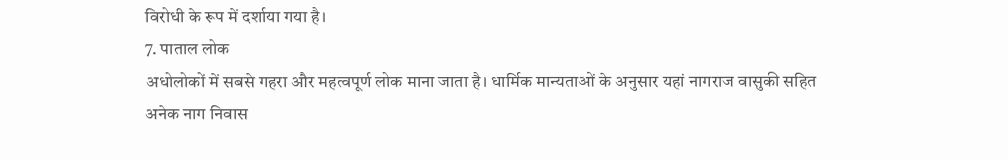विरोधी के रूप में दर्शाया गया है।
7. पाताल लोक
अधोलोकों में सबसे गहरा और महत्वपूर्ण लोक माना जाता है। धार्मिक मान्यताओं के अनुसार यहां नागराज वासुकी सहित अनेक नाग निवास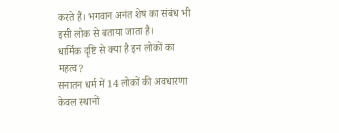करते हैं। भगवान अनंत शेष का संबंध भी इसी लोक से बताया जाता है।
धार्मिक दृष्टि से क्या है इन लोकों का महत्व?
सनातन धर्म में 14 लोकों की अवधारणा केवल स्थानों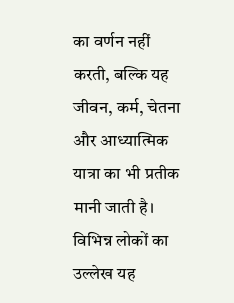का वर्णन नहीं करती, बल्कि यह जीवन, कर्म, चेतना और आध्यात्मिक यात्रा का भी प्रतीक मानी जाती है। विभिन्न लोकों का उल्लेख यह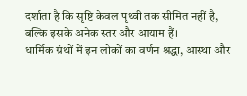दर्शाता है कि सृष्टि केवल पृथ्वी तक सीमित नहीं है, बल्कि इसके अनेक स्तर और आयाम हैं।
धार्मिक ग्रंथों में इन लोकों का वर्णन श्रद्धा, आस्था और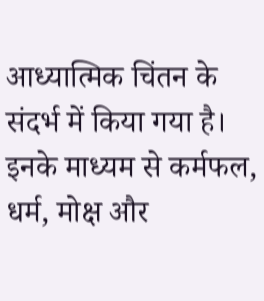आध्यात्मिक चिंतन के संदर्भ में किया गया है। इनके माध्यम से कर्मफल, धर्म, मोक्ष और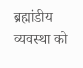ब्रह्मांडीय व्यवस्था को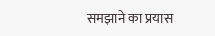समझाने का प्रयास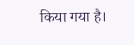किया गया है।